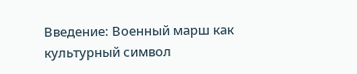Введение: Военный марш как культурный символ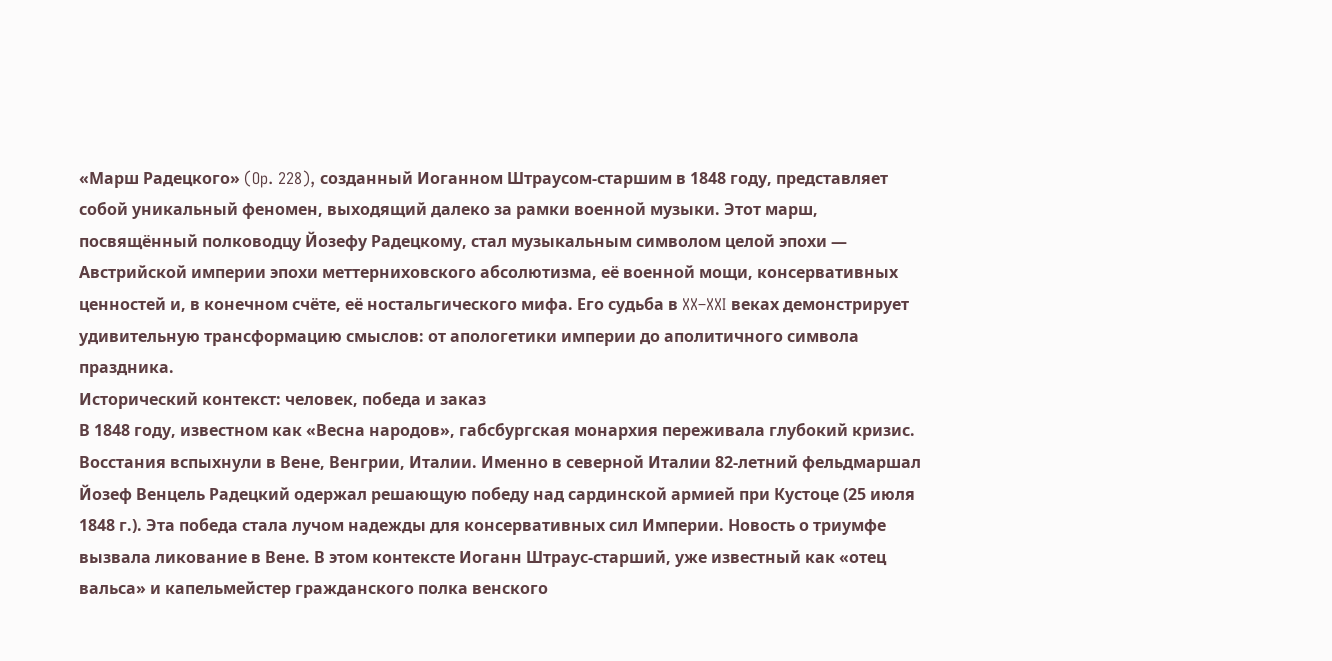«Марш Радецкого» (Op. 228), созданный Иоганном Штраусом-старшим в 1848 году, представляет собой уникальный феномен, выходящий далеко за рамки военной музыки. Этот марш, посвящённый полководцу Йозефу Радецкому, стал музыкальным символом целой эпохи — Австрийской империи эпохи меттерниховского абсолютизма, её военной мощи, консервативных ценностей и, в конечном счёте, её ностальгического мифа. Его судьба в XX–XXI веках демонстрирует удивительную трансформацию смыслов: от апологетики империи до аполитичного символа праздника.
Исторический контекст: человек, победа и заказ
В 1848 году, известном как «Весна народов», габсбургская монархия переживала глубокий кризис. Восстания вспыхнули в Вене, Венгрии, Италии. Именно в северной Италии 82-летний фельдмаршал Йозеф Венцель Радецкий одержал решающую победу над сардинской армией при Кустоце (25 июля 1848 г.). Эта победа стала лучом надежды для консервативных сил Империи. Новость о триумфе вызвала ликование в Вене. В этом контексте Иоганн Штраус-старший, уже известный как «отец вальса» и капельмейстер гражданского полка венского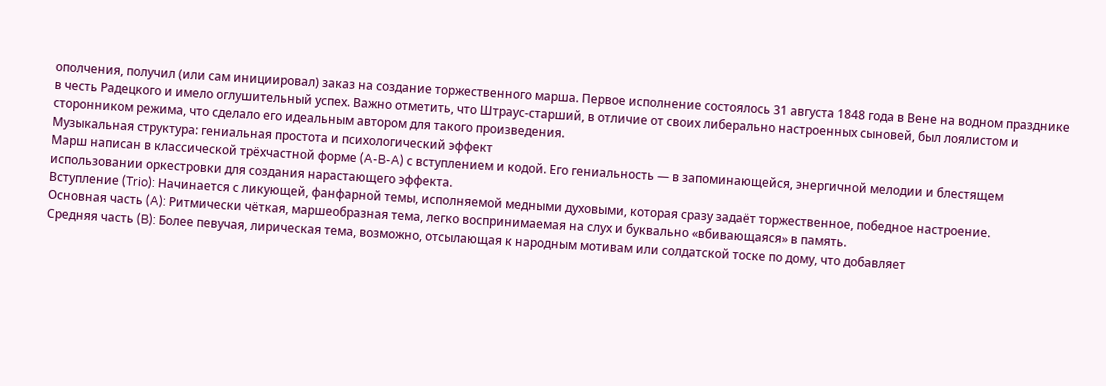ополчения, получил (или сам инициировал) заказ на создание торжественного марша. Первое исполнение состоялось 31 августа 1848 года в Вене на водном празднике в честь Радецкого и имело оглушительный успех. Важно отметить, что Штраус-старший, в отличие от своих либерально настроенных сыновей, был лоялистом и сторонником режима, что сделало его идеальным автором для такого произведения.
Музыкальная структура: гениальная простота и психологический эффект
Марш написан в классической трёхчастной форме (A-B-A) с вступлением и кодой. Его гениальность — в запоминающейся, энергичной мелодии и блестящем использовании оркестровки для создания нарастающего эффекта.
Вступление (Trio): Начинается с ликующей, фанфарной темы, исполняемой медными духовыми, которая сразу задаёт торжественное, победное настроение.
Основная часть (A): Ритмически чёткая, маршеобразная тема, легко воспринимаемая на слух и буквально «вбивающаяся» в память.
Средняя часть (B): Более певучая, лирическая тема, возможно, отсылающая к народным мотивам или солдатской тоске по дому, что добавляет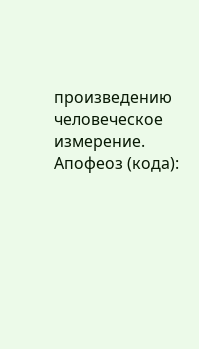произведению человеческое измерение.
Апофеоз (кода):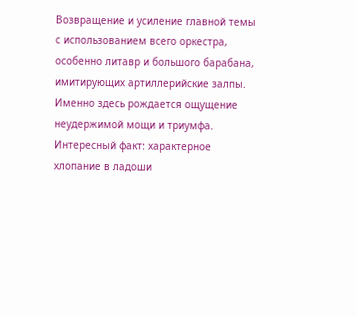Возвращение и усиление главной темы с использованием всего оркестра, особенно литавр и большого барабана, имитирующих артиллерийские залпы. Именно здесь рождается ощущение неудержимой мощи и триумфа.
Интересный факт: характерное хлопание в ладоши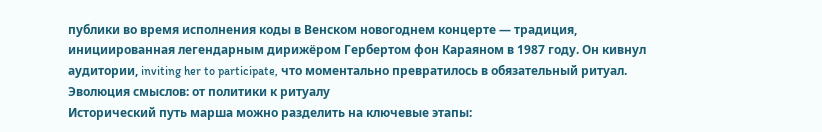публики во время исполнения коды в Венском новогоднем концерте — традиция, инициированная легендарным дирижёром Гербертом фон Караяном в 1987 году. Он кивнул аудитории, inviting her to participate, что моментально превратилось в обязательный ритуал.
Эволюция смыслов: от политики к ритуалу
Исторический путь марша можно разделить на ключевые этапы: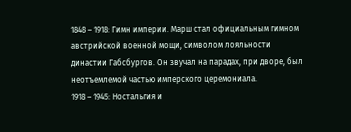1848 – 1918: Гимн империи. Марш стал официальным гимном австрийской военной мощи, символом лояльности династии Габсбургов. Он звучал на парадах, при дворе, был неотъемлемой частью имперского церемониала.
1918 – 1945: Ностальгия и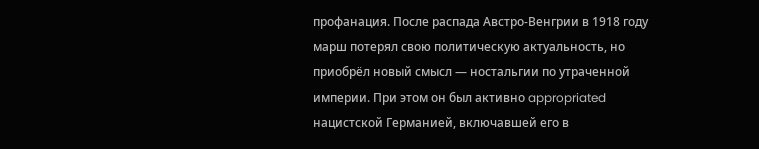профанация. После распада Австро-Венгрии в 1918 году марш потерял свою политическую актуальность, но приобрёл новый смысл — ностальгии по утраченной империи. При этом он был активно appropriated нацистской Германией, включавшей его в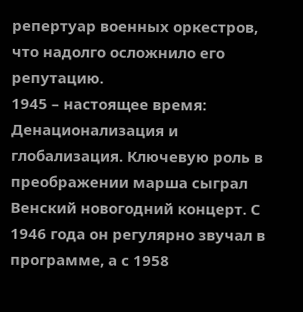репертуар военных оркестров, что надолго осложнило его репутацию.
1945 – настоящее время: Денационализация и глобализация. Ключевую роль в преображении марша сыграл Венский новогодний концерт. С 1946 года он регулярно звучал в программе, а с 1958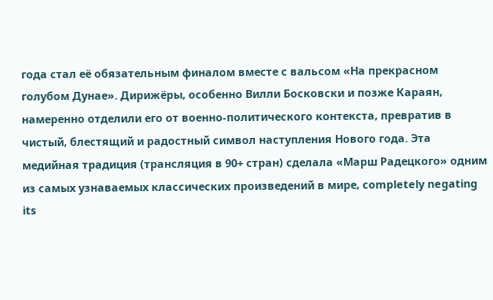года стал её обязательным финалом вместе с вальсом «На прекрасном голубом Дунае». Дирижёры, особенно Вилли Босковски и позже Караян, намеренно отделили его от военно-политического контекста, превратив в чистый, блестящий и радостный символ наступления Нового года. Эта медийная традиция (трансляция в 90+ стран) сделала «Марш Радецкого» одним из самых узнаваемых классических произведений в мире, completely negating its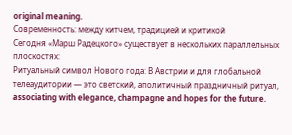original meaning.
Современность: между китчем, традицией и критикой
Сегодня «Марш Радецкого» существует в нескольких параллельных плоскостях:
Ритуальный символ Нового года: В Австрии и для глобальной телеаудитории — это светский, аполитичный праздничный ритуал, associating with elegance, champagne and hopes for the future.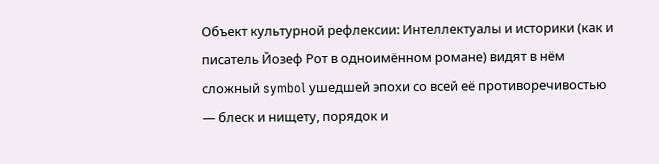Объект культурной рефлексии: Интеллектуалы и историки (как и писатель Йозеф Рот в одноимённом романе) видят в нём сложный symbol ушедшей эпохи со всей её противоречивостью — блеск и нищету, порядок и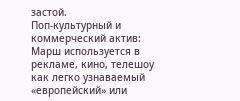застой.
Поп-культурный и коммерческий актив: Марш используется в рекламе, кино, телешоу как легко узнаваемый «европейский» или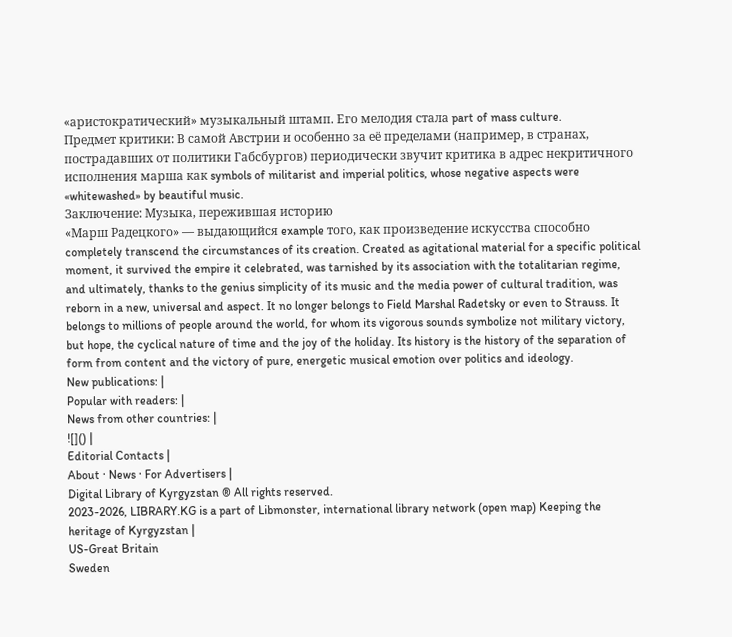«аристократический» музыкальный штамп. Его мелодия стала part of mass culture.
Предмет критики: В самой Австрии и особенно за её пределами (например, в странах, пострадавших от политики Габсбургов) периодически звучит критика в адрес некритичного исполнения марша как symbols of militarist and imperial politics, whose negative aspects were «whitewashed» by beautiful music.
Заключение: Музыка, пережившая историю
«Марш Радецкого» — выдающийся example того, как произведение искусства способно completely transcend the circumstances of its creation. Created as agitational material for a specific political moment, it survived the empire it celebrated, was tarnished by its association with the totalitarian regime, and ultimately, thanks to the genius simplicity of its music and the media power of cultural tradition, was reborn in a new, universal and aspect. It no longer belongs to Field Marshal Radetsky or even to Strauss. It belongs to millions of people around the world, for whom its vigorous sounds symbolize not military victory, but hope, the cyclical nature of time and the joy of the holiday. Its history is the history of the separation of form from content and the victory of pure, energetic musical emotion over politics and ideology.
New publications: |
Popular with readers: |
News from other countries: |
![]() |
Editorial Contacts |
About · News · For Advertisers |
Digital Library of Kyrgyzstan ® All rights reserved.
2023-2026, LIBRARY.KG is a part of Libmonster, international library network (open map) Keeping the heritage of Kyrgyzstan |
US-Great Britain
Sweden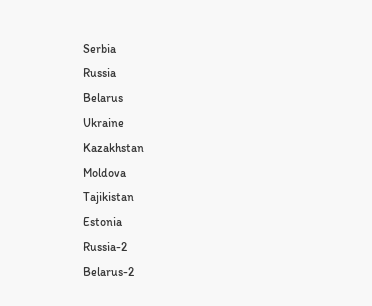Serbia
Russia
Belarus
Ukraine
Kazakhstan
Moldova
Tajikistan
Estonia
Russia-2
Belarus-2